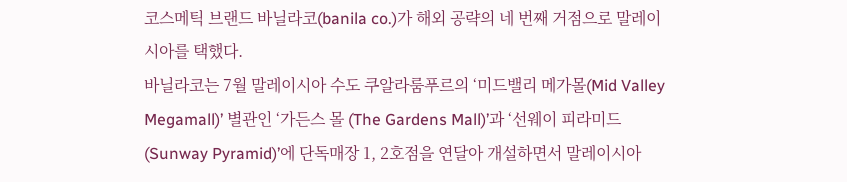코스메틱 브랜드 바닐라코(banila co.)가 해외 공략의 네 번째 거점으로 말레이시아를 택했다.
바닐라코는 7월 말레이시아 수도 쿠알라룸푸르의 ‘미드밸리 메가몰(Mid Valley Megamall)’ 별관인 ‘가든스 몰 (The Gardens Mall)’과 ‘선웨이 피라미드(Sunway Pyramid)’에 단독매장 1, 2호점을 연달아 개설하면서 말레이시아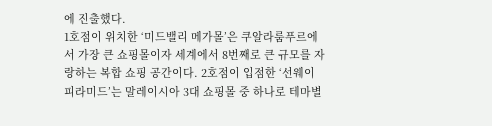에 진출했다.
1호점이 위치한 ‘미드밸리 메가몰’은 쿠알라룸푸르에서 가장 큰 쇼핑몰이자 세계에서 8번째로 큰 규모를 자랑하는 복합 쇼핑 공간이다. 2호점이 입점한 ‘선웨이 피라미드’는 말레이시아 3대 쇼핑몰 중 하나로 테마별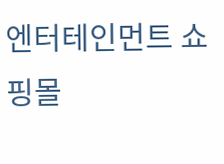엔터테인먼트 쇼핑몰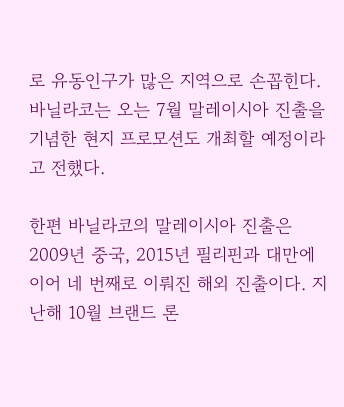로 유동인구가 많은 지역으로 손꼽힌다. 바닐라코는 오는 7월 말레이시아 진출을 기념한 현지 프로모션도 개최할 예정이라고 전했다.

한편 바닐라코의 말레이시아 진출은 2009년 중국, 2015년 필리핀과 대만에 이어 네 번째로 이뤄진 해외 진출이다. 지난해 10월 브랜드 론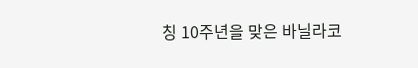칭 10주년을 맞은 바닐라코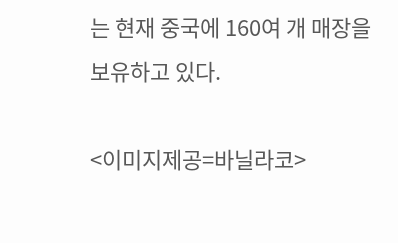는 현재 중국에 160여 개 매장을 보유하고 있다.

<이미지제공=바닐라코>